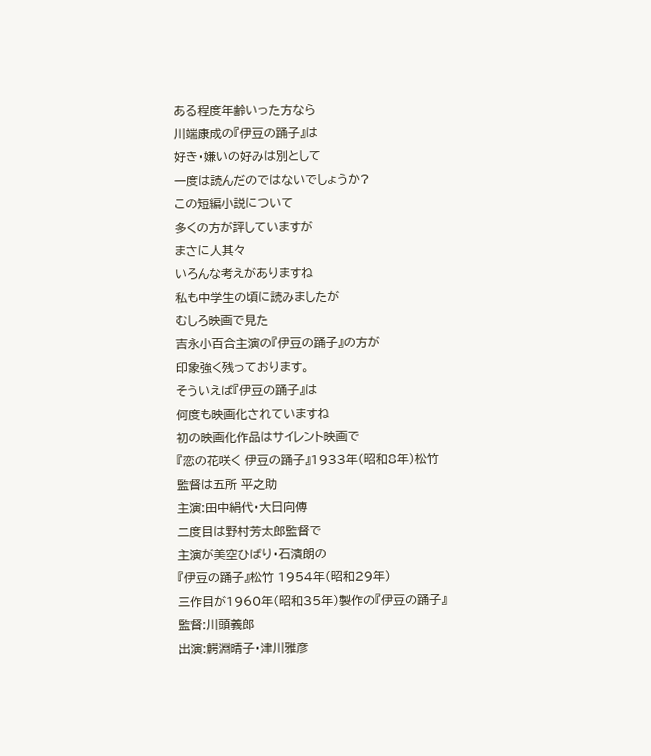ある程度年齢いった方なら
川端康成の『伊豆の踊子』は
好き・嫌いの好みは別として
一度は読んだのではないでしょうか?
この短編小説について
多くの方が評していますが
まさに人其々
いろんな考えがありますね
私も中学生の頃に読みましたが
むしろ映画で見た
吉永小百合主演の『伊豆の踊子』の方が
印象強く残っております。
そういえば『伊豆の踊子』は
何度も映画化されていますね
初の映画化作品はサイレント映画で
『恋の花咲く 伊豆の踊子』1933年(昭和8年)松竹
監督は五所 平之助
主演:田中絹代・大日向傳
二度目は野村芳太郎監督で
主演が美空ひばり・石濱朗の
『伊豆の踊子』松竹 1954年(昭和29年)
三作目が1960年(昭和35年)製作の『伊豆の踊子』
監督:川頭義郎
出演:鰐淵晴子・津川雅彦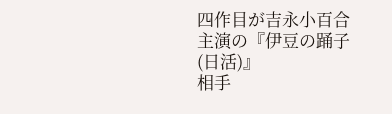四作目が吉永小百合主演の『伊豆の踊子(日活)』
相手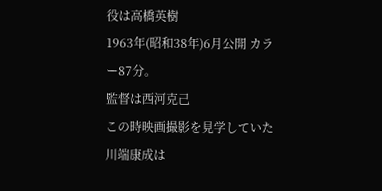役は高橋英樹
1963年(昭和38年)6月公開 カラー87分。
監督は西河克己
この時映画撮影を見学していた川端康成は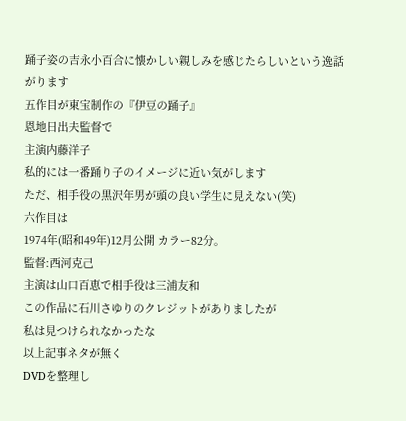踊子姿の吉永小百合に懐かしい親しみを感じたらしいという逸話がります
五作目が東宝制作の『伊豆の踊子』
恩地日出夫監督で
主演内藤洋子
私的には一番踊り子のイメージに近い気がします
ただ、相手役の黒沢年男が頭の良い学生に見えない(笑)
六作目は
1974年(昭和49年)12月公開 カラー82分。
監督:西河克己
主演は山口百恵で相手役は三浦友和
この作品に石川さゆりのクレジットがありましたが
私は見つけられなかったな
以上記事ネタが無く
DVDを整理し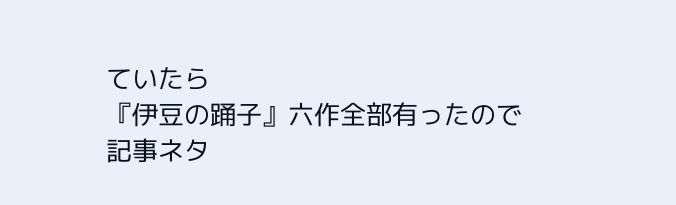ていたら
『伊豆の踊子』六作全部有ったので
記事ネタ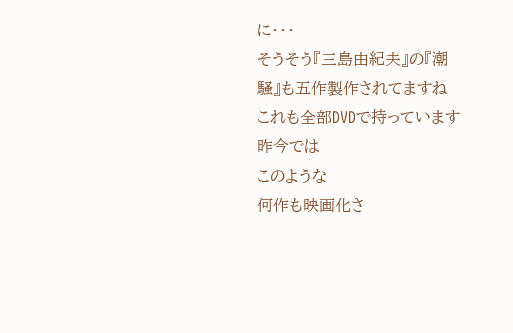に・・・
そうそう『三島由紀夫』の『潮騒』も五作製作されてますね
これも全部DVDで持っています
昨今では
このような
何作も映画化さ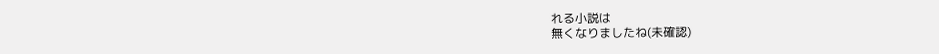れる小説は
無くなりましたね(未確認)